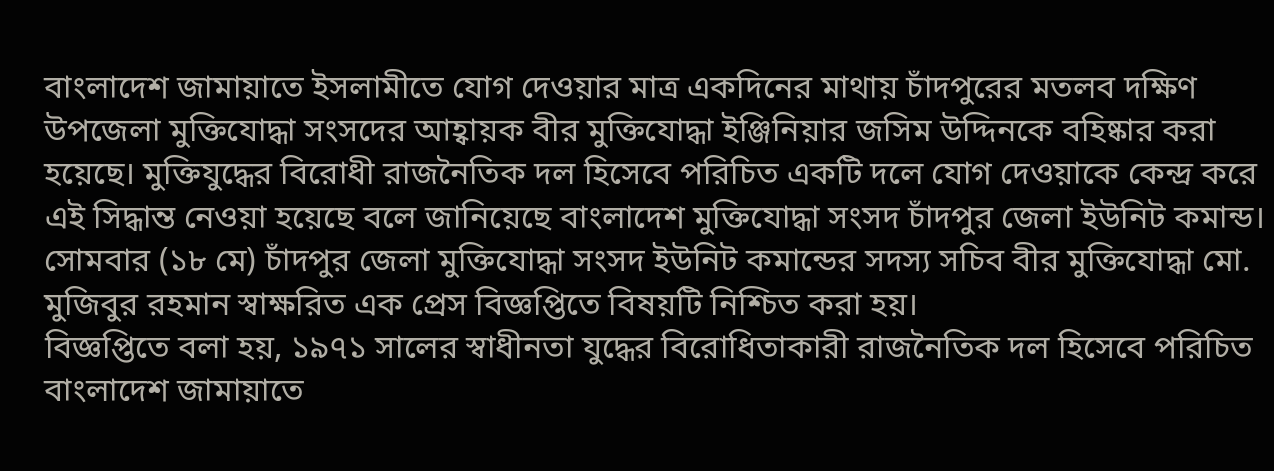বাংলাদেশ জামায়াতে ইসলামীতে যোগ দেওয়ার মাত্র একদিনের মাথায় চাঁদপুরের মতলব দক্ষিণ উপজেলা মুক্তিযোদ্ধা সংসদের আহ্বায়ক বীর মুক্তিযোদ্ধা ইঞ্জিনিয়ার জসিম উদ্দিনকে বহিষ্কার করা হয়েছে। মুক্তিযুদ্ধের বিরোধী রাজনৈতিক দল হিসেবে পরিচিত একটি দলে যোগ দেওয়াকে কেন্দ্র করে এই সিদ্ধান্ত নেওয়া হয়েছে বলে জানিয়েছে বাংলাদেশ মুক্তিযোদ্ধা সংসদ চাঁদপুর জেলা ইউনিট কমান্ড।
সোমবার (১৮ মে) চাঁদপুর জেলা মুক্তিযোদ্ধা সংসদ ইউনিট কমান্ডের সদস্য সচিব বীর মুক্তিযোদ্ধা মো. মুজিবুর রহমান স্বাক্ষরিত এক প্রেস বিজ্ঞপ্তিতে বিষয়টি নিশ্চিত করা হয়।
বিজ্ঞপ্তিতে বলা হয়, ১৯৭১ সালের স্বাধীনতা যুদ্ধের বিরোধিতাকারী রাজনৈতিক দল হিসেবে পরিচিত বাংলাদেশ জামায়াতে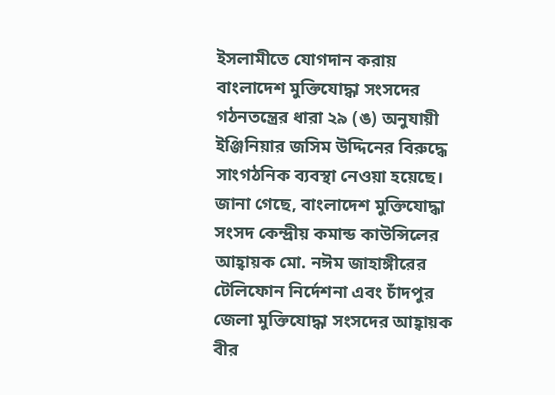ইসলামীতে যোগদান করায় বাংলাদেশ মুক্তিযোদ্ধা সংসদের গঠনতন্ত্রের ধারা ২৯ (ঙ) অনুযায়ী ইঞ্জিনিয়ার জসিম উদ্দিনের বিরুদ্ধে সাংগঠনিক ব্যবস্থা নেওয়া হয়েছে।
জানা গেছে, বাংলাদেশ মুক্তিযোদ্ধা সংসদ কেন্দ্রীয় কমান্ড কাউন্সিলের আহ্বায়ক মো. নঈম জাহাঙ্গীরের টেলিফোন নির্দেশনা এবং চাঁদপুর জেলা মুক্তিযোদ্ধা সংসদের আহ্বায়ক বীর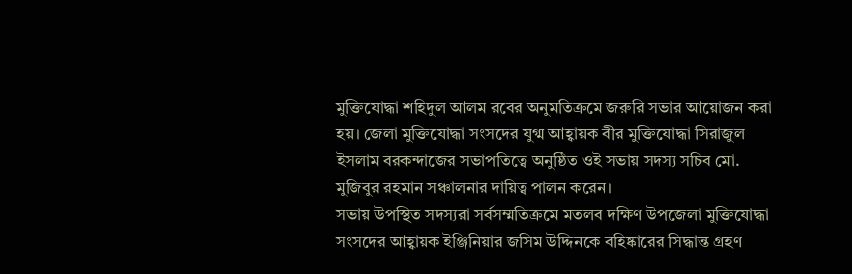মুক্তিযোদ্ধা শহিদুল আলম রবের অনুমতিক্রমে জরুরি সভার আয়োজন করা হয়। জেলা মুক্তিযোদ্ধা সংসদের যুগ্ম আহ্বায়ক বীর মুক্তিযোদ্ধা সিরাজুল ইসলাম বরকন্দাজের সভাপতিত্বে অনুষ্ঠিত ওই সভায় সদস্য সচিব মো. মুজিবুর রহমান সঞ্চালনার দায়িত্ব পালন করেন।
সভায় উপস্থিত সদস্যরা সর্বসম্মতিক্রমে মতলব দক্ষিণ উপজেলা মুক্তিযোদ্ধা সংসদের আহ্বায়ক ইঞ্জিনিয়ার জসিম উদ্দিনকে বহিষ্কারের সিদ্ধান্ত গ্রহণ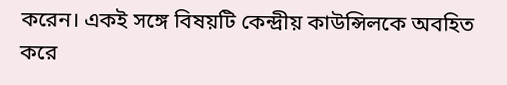করেন। একই সঙ্গে বিষয়টি কেন্দ্রীয় কাউন্সিলকে অবহিত করে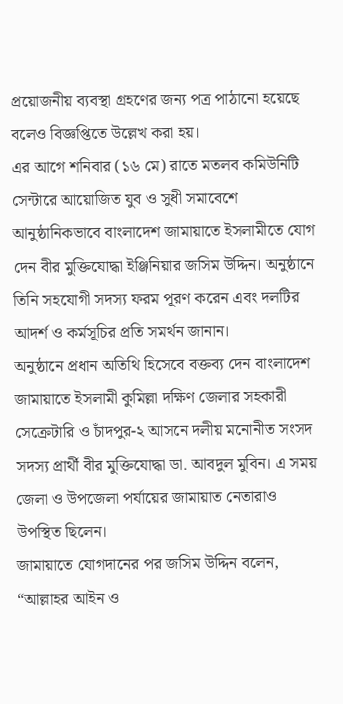প্রয়োজনীয় ব্যবস্থা গ্রহণের জন্য পত্র পাঠানো হয়েছে বলেও বিজ্ঞপ্তিতে উল্লেখ করা হয়।
এর আগে শনিবার (১৬ মে) রাতে মতলব কমিউনিটি সেন্টারে আয়োজিত যুব ও সুধী সমাবেশে আনুষ্ঠানিকভাবে বাংলাদেশ জামায়াতে ইসলামীতে যোগ দেন বীর মুক্তিযোদ্ধা ইঞ্জিনিয়ার জসিম উদ্দিন। অনুষ্ঠানে তিনি সহযোগী সদস্য ফরম পূরণ করেন এবং দলটির আদর্শ ও কর্মসূচির প্রতি সমর্থন জানান।
অনুষ্ঠানে প্রধান অতিথি হিসেবে বক্তব্য দেন বাংলাদেশ জামায়াতে ইসলামী কুমিল্লা দক্ষিণ জেলার সহকারী সেক্রেটারি ও চাঁদপুর-২ আসনে দলীয় মনোনীত সংসদ সদস্য প্রার্থী বীর মুক্তিযোদ্ধা ডা. আবদুল মুবিন। এ সময় জেলা ও উপজেলা পর্যায়ের জামায়াত নেতারাও উপস্থিত ছিলেন।
জামায়াতে যোগদানের পর জসিম উদ্দিন বলেন,
“আল্লাহর আইন ও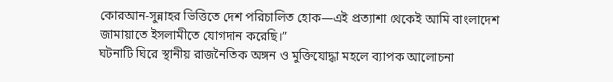কোরআন-সুন্নাহর ভিত্তিতে দেশ পরিচালিত হোক—এই প্রত্যাশা থেকেই আমি বাংলাদেশ জামায়াতে ইসলামীতে যোগদান করেছি।”
ঘটনাটি ঘিরে স্থানীয় রাজনৈতিক অঙ্গন ও মুক্তিযোদ্ধা মহলে ব্যাপক আলোচনা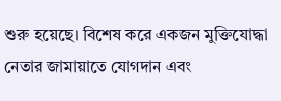শুরু হয়েছে। বিশেষ করে একজন মুক্তিযোদ্ধা নেতার জামায়াতে যোগদান এবং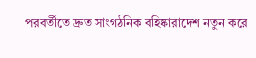পরবর্তীতে দ্রুত সাংগঠনিক বহিষ্কারাদেশ নতুন করে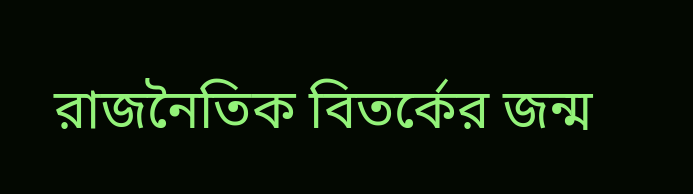রাজনৈতিক বিতর্কের জন্ম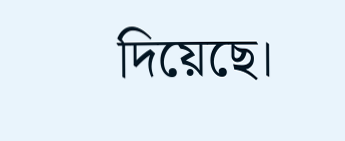দিয়েছে।